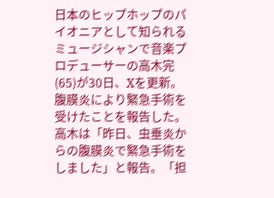日本のヒップホップのパイオニアとして知られるミュージシャンで音楽プロデューサーの高木完(65)が30日、Xを更新。腹膜炎により緊急手術を受けたことを報告した。
高木は「昨日、虫垂炎からの腹膜炎で緊急手術をしました」と報告。「担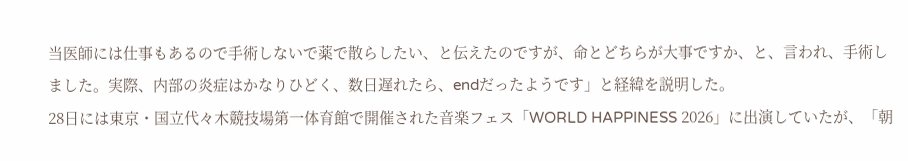当医師には仕事もあるので手術しないで薬で散らしたい、と伝えたのですが、命とどちらが大事ですか、と、言われ、手術しました。実際、内部の炎症はかなりひどく、数日遅れたら、endだったようです」と経緯を説明した。
28日には東京・国立代々木競技場第一体育館で開催された音楽フェス「WORLD HAPPINESS 2026」に出演していたが、「朝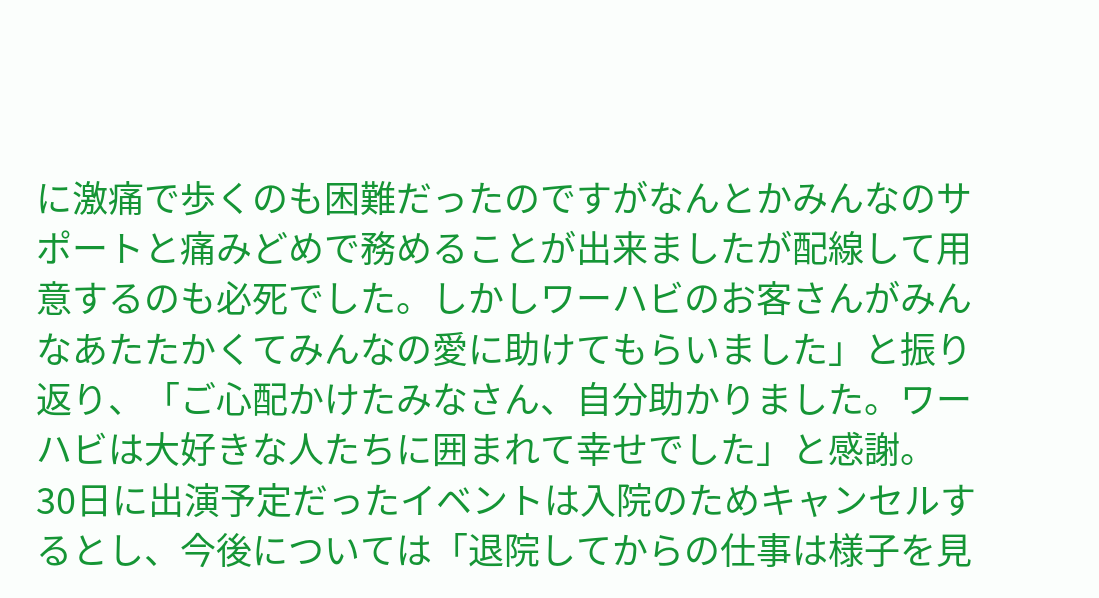に激痛で歩くのも困難だったのですがなんとかみんなのサポートと痛みどめで務めることが出来ましたが配線して用意するのも必死でした。しかしワーハビのお客さんがみんなあたたかくてみんなの愛に助けてもらいました」と振り返り、「ご心配かけたみなさん、自分助かりました。ワーハビは大好きな人たちに囲まれて幸せでした」と感謝。
30日に出演予定だったイベントは入院のためキャンセルするとし、今後については「退院してからの仕事は様子を見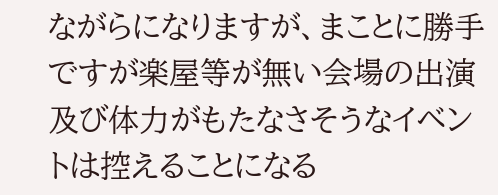ながらになりますが、まことに勝手ですが楽屋等が無い会場の出演及び体力がもたなさそうなイベントは控えることになる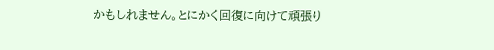かもしれません。とにかく回復に向けて頑張り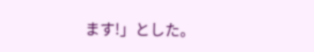ます!」とした。